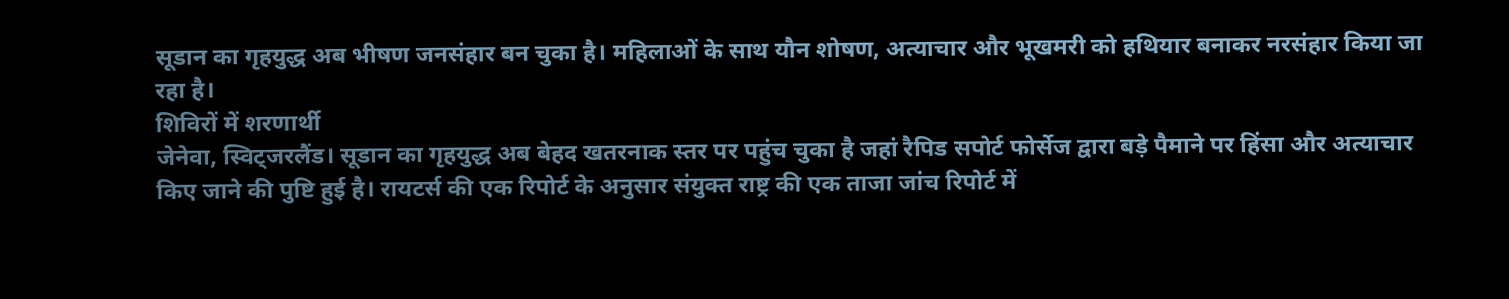सूडान का गृहयुद्ध अब भीषण जनसंहार बन चुका है। महिलाओं के साथ यौन शोषण, अत्याचार और भूखमरी को हथियार बनाकर नरसंहार किया जा रहा है।
शिविरों में शरणार्थी
जेनेवा, स्विट्जरलैंड। सूडान का गृहयुद्ध अब बेहद खतरनाक स्तर पर पहुंच चुका है जहां रैपिड सपोर्ट फोर्सेज द्वारा बड़े पैमाने पर हिंसा और अत्याचार किए जाने की पुष्टि हुई है। रायटर्स की एक रिपोर्ट के अनुसार संयुक्त राष्ट्र की एक ताजा जांच रिपोर्ट में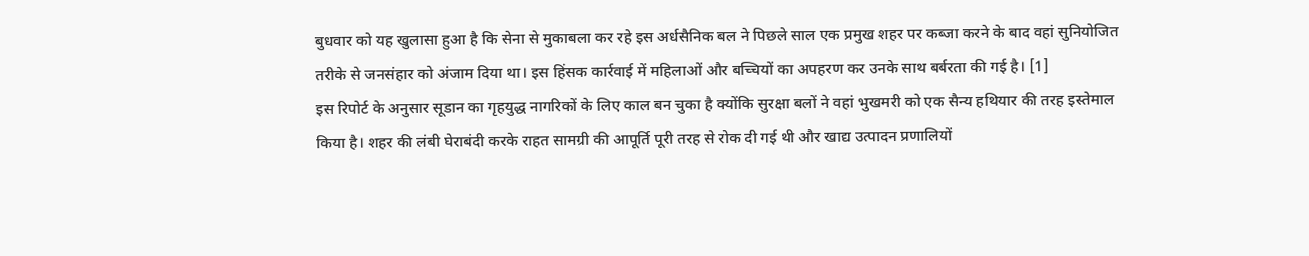बुधवार को यह खुलासा हुआ है कि सेना से मुकाबला कर रहे इस अर्धसैनिक बल ने पिछले साल एक प्रमुख शहर पर कब्जा करने के बाद वहां सुनियोजित तरीके से जनसंहार को अंजाम दिया था। इस हिंसक कार्रवाई में महिलाओं और बच्चियों का अपहरण कर उनके साथ बर्बरता की गई है। [1]
इस रिपोर्ट के अनुसार सूडान का गृहयुद्ध नागरिकों के लिए काल बन चुका है क्योंकि सुरक्षा बलों ने वहां भुखमरी को एक सैन्य हथियार की तरह इस्तेमाल किया है। शहर की लंबी घेराबंदी करके राहत सामग्री की आपूर्ति पूरी तरह से रोक दी गई थी और खाद्य उत्पादन प्रणालियों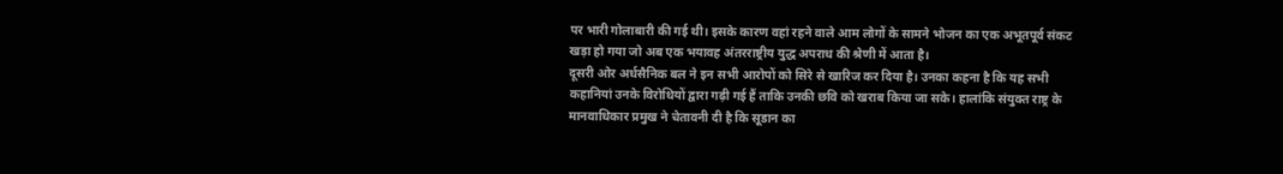पर भारी गोलाबारी की गई थी। इसके कारण वहां रहने वाले आम लोगों के सामने भोजन का एक अभूतपूर्व संकट खड़ा हो गया जो अब एक भयावह अंतरराष्ट्रीय युद्ध अपराध की श्रेणी में आता है।
दूसरी ओर अर्धसैनिक बल ने इन सभी आरोपों को सिरे से खारिज कर दिया है। उनका कहना है कि यह सभी कहानियां उनके विरोधियों द्वारा गढ़ी गई हैं ताकि उनकी छवि को खराब किया जा सके। हालांकि संयुक्त राष्ट्र के मानवाधिकार प्रमुख ने चेतावनी दी है कि सूडान का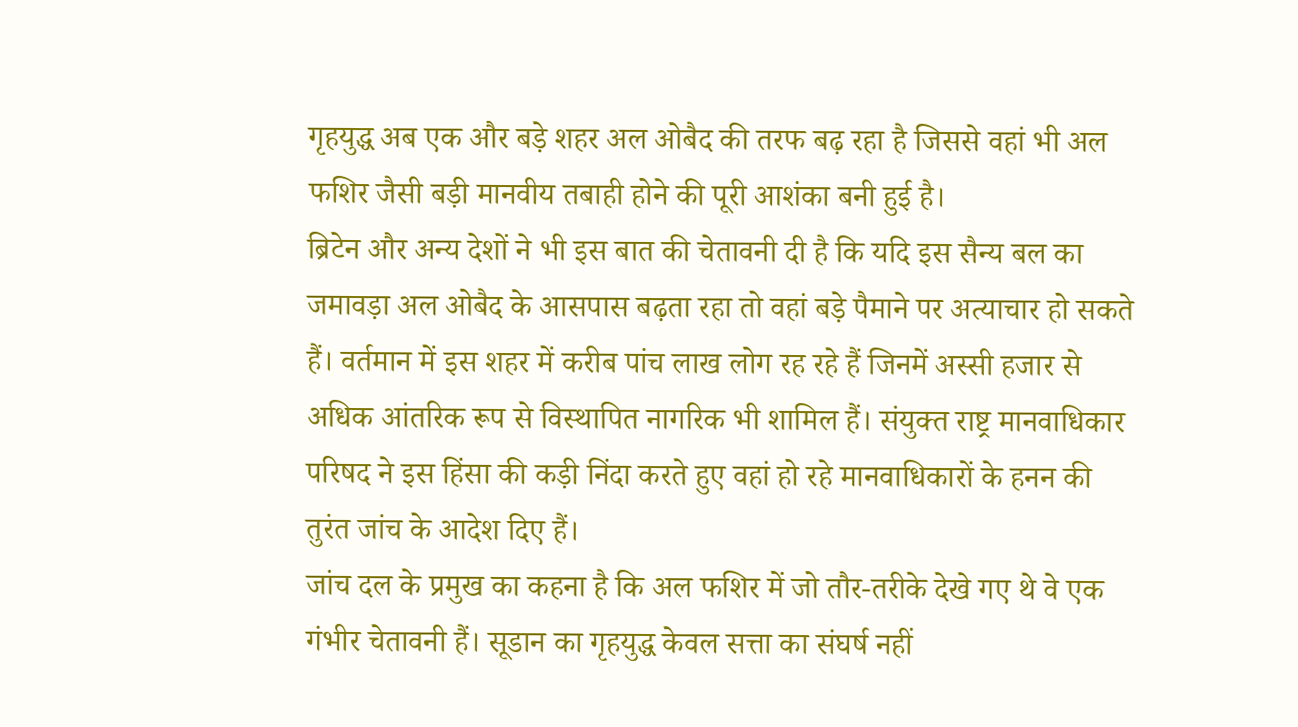गृहयुद्ध अब एक और बड़े शहर अल ओबैद की तरफ बढ़ रहा है जिससे वहां भी अल फशिर जैसी बड़ी मानवीय तबाही होने की पूरी आशंका बनी हुई है।
ब्रिटेन और अन्य देशों ने भी इस बात की चेतावनी दी है कि यदि इस सैन्य बल का जमावड़ा अल ओबैद के आसपास बढ़ता रहा तो वहां बड़े पैमाने पर अत्याचार हो सकते हैं। वर्तमान में इस शहर में करीब पांच लाख लोग रह रहे हैं जिनमें अस्सी हजार से अधिक आंतरिक रूप से विस्थापित नागरिक भी शामिल हैं। संयुक्त राष्ट्र मानवाधिकार परिषद ने इस हिंसा की कड़ी निंदा करते हुए वहां हो रहे मानवाधिकारों के हनन की तुरंत जांच के आदेश दिए हैं।
जांच दल के प्रमुख का कहना है कि अल फशिर में जो तौर-तरीके देखे गए थे वे एक गंभीर चेतावनी हैं। सूडान का गृहयुद्ध केवल सत्ता का संघर्ष नहीं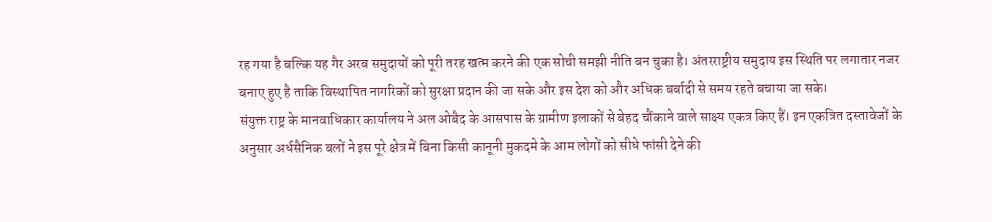रह गया है बल्कि यह गैर अरब समुदायों को पूरी तरह खत्म करने की एक सोची समझी नीति बन चुका है। अंतरराष्ट्रीय समुदाय इस स्थिति पर लगातार नजर बनाए हुए है ताकि विस्थापित नागरिकों को सुरक्षा प्रदान की जा सके और इस देश को और अधिक बर्बादी से समय रहते बचाया जा सके।
संयुक्त राष्ट्र के मानवाधिकार कार्यालय ने अल ओबैद के आसपास के ग्रामीण इलाकों से बेहद चौंकाने वाले साक्ष्य एकत्र किए हैं। इन एकत्रित दस्तावेजों के अनुसार अर्धसैनिक बलों ने इस पूरे क्षेत्र में बिना किसी कानूनी मुकदमे के आम लोगों को सीधे फांसी देने की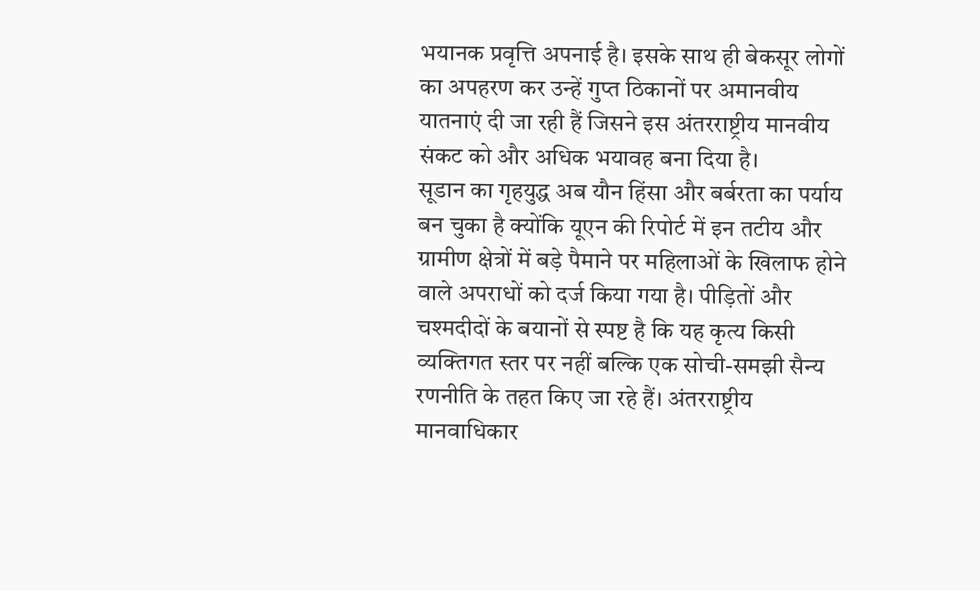भयानक प्रवृत्ति अपनाई है। इसके साथ ही बेकसूर लोगों का अपहरण कर उन्हें गुप्त ठिकानों पर अमानवीय यातनाएं दी जा रही हैं जिसने इस अंतरराष्ट्रीय मानवीय संकट को और अधिक भयावह बना दिया है।
सूडान का गृहयुद्ध अब यौन हिंसा और बर्बरता का पर्याय बन चुका है क्योंकि यूएन की रिपोर्ट में इन तटीय और ग्रामीण क्षेत्रों में बड़े पैमाने पर महिलाओं के खिलाफ होने वाले अपराधों को दर्ज किया गया है। पीड़ितों और चश्मदीदों के बयानों से स्पष्ट है कि यह कृत्य किसी व्यक्तिगत स्तर पर नहीं बल्कि एक सोची-समझी सैन्य रणनीति के तहत किए जा रहे हैं। अंतरराष्ट्रीय मानवाधिकार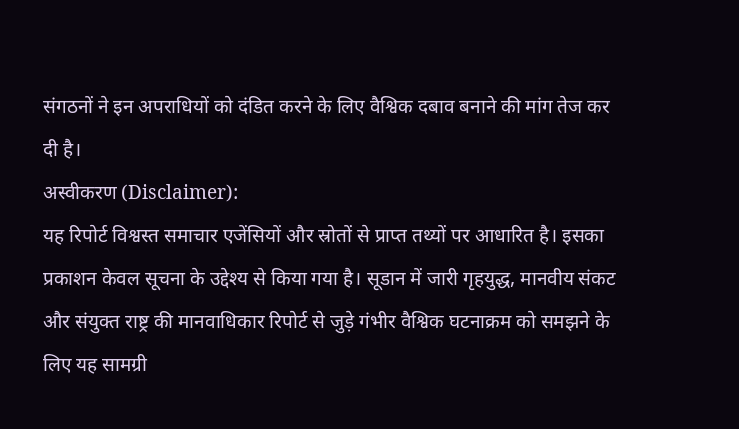संगठनों ने इन अपराधियों को दंडित करने के लिए वैश्विक दबाव बनाने की मांग तेज कर दी है।
अस्वीकरण (Disclaimer):
यह रिपोर्ट विश्वस्त समाचार एजेंसियों और स्रोतों से प्राप्त तथ्यों पर आधारित है। इसका प्रकाशन केवल सूचना के उद्देश्य से किया गया है। सूडान में जारी गृहयुद्ध, मानवीय संकट और संयुक्त राष्ट्र की मानवाधिकार रिपोर्ट से जुड़े गंभीर वैश्विक घटनाक्रम को समझने के लिए यह सामग्री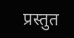प्रस्तुत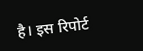है। इस रिपोर्ट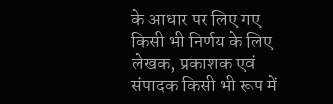के आधार पर लिए गए किसी भी निर्णय के लिए लेखक, प्रकाशक एवं संपादक किसी भी रूप में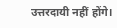उत्तरदायी नहीं होंगे।